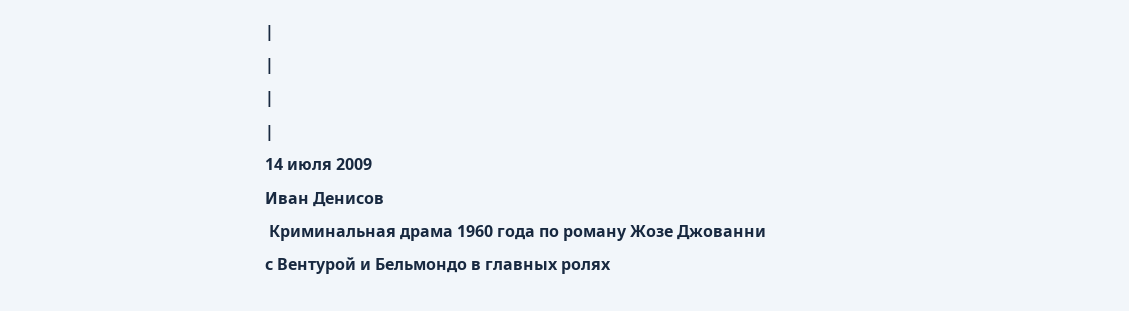|
|
|
|
14 июля 2009
Иван Денисов
 Криминальная драма 1960 года по роману Жозе Джованни с Вентурой и Бельмондо в главных ролях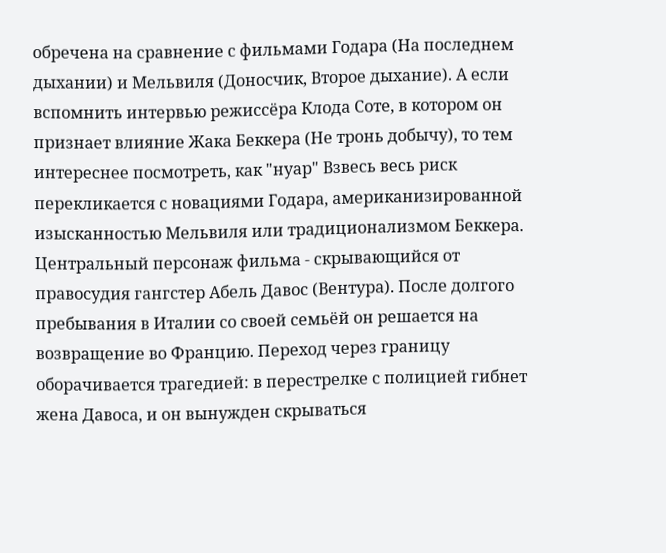обречена на сравнение с фильмами Годара (На последнем дыхании) и Мельвиля (Доносчик, Второе дыхание). А если вспомнить интервью режиссёра Клода Соте, в котором он признает влияние Жака Беккера (Не тронь добычу), то тем интереснее посмотреть, как "нуар" Взвесь весь риск перекликается с новациями Годара, американизированной изысканностью Мельвиля или традиционализмом Беккера.
Центральный персонаж фильма - скрывающийся от правосудия гангстер Абель Давос (Вентура). После долгого пребывания в Италии со своей семьёй он решается на возвращение во Францию. Переход через границу оборачивается трагедией: в перестрелке с полицией гибнет жена Давоса, и он вынужден скрываться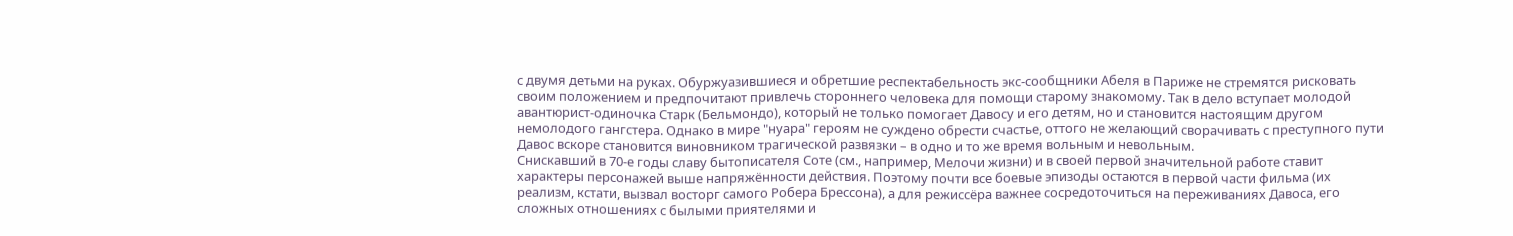с двумя детьми на руках. Обуржуазившиеся и обретшие респектабельность экс-сообщники Абеля в Париже не стремятся рисковать своим положением и предпочитают привлечь стороннего человека для помощи старому знакомому. Так в дело вступает молодой авантюрист-одиночка Старк (Бельмондо), который не только помогает Давосу и его детям, но и становится настоящим другом немолодого гангстера. Однако в мире "нуара" героям не суждено обрести счастье, оттого не желающий сворачивать с преступного пути Давос вскоре становится виновником трагической развязки – в одно и то же время вольным и невольным.
Снискавший в 70-е годы славу бытописателя Соте (см., например, Мелочи жизни) и в своей первой значительной работе ставит характеры персонажей выше напряжённости действия. Поэтому почти все боевые эпизоды остаются в первой части фильма (их реализм, кстати, вызвал восторг самого Робера Брессона), а для режиссёра важнее сосредоточиться на переживаниях Давоса, его сложных отношениях с былыми приятелями и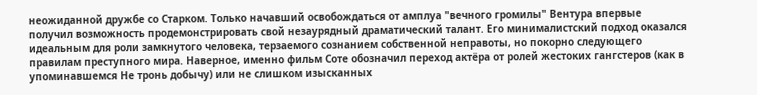неожиданной дружбе со Старком. Только начавший освобождаться от амплуа "вечного громилы" Вентура впервые получил возможность продемонстрировать свой незаурядный драматический талант. Его минималистский подход оказался идеальным для роли замкнутого человека, терзаемого сознанием собственной неправоты, но покорно следующего правилам преступного мира. Наверное, именно фильм Соте обозначил переход актёра от ролей жестоких гангстеров (как в упоминавшемся Не тронь добычу) или не слишком изысканных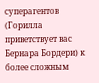суперагентов (Горилла приветствует вас Бернара Бордери) к более сложным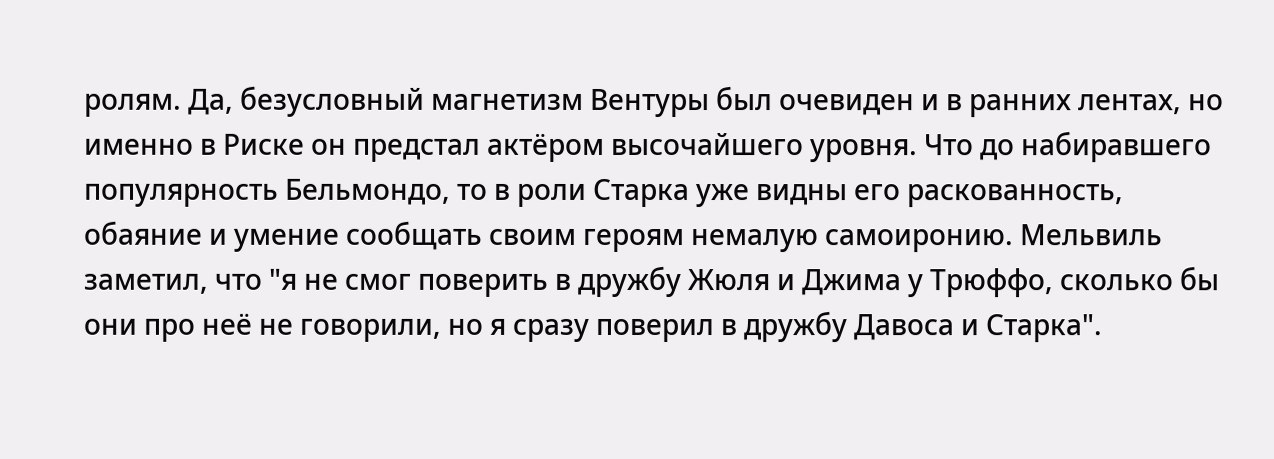ролям. Да, безусловный магнетизм Вентуры был очевиден и в ранних лентах, но именно в Риске он предстал актёром высочайшего уровня. Что до набиравшего популярность Бельмондо, то в роли Старка уже видны его раскованность, обаяние и умение сообщать своим героям немалую самоиронию. Мельвиль заметил, что "я не смог поверить в дружбу Жюля и Джима у Трюффо, сколько бы они про неё не говорили, но я сразу поверил в дружбу Давоса и Старка".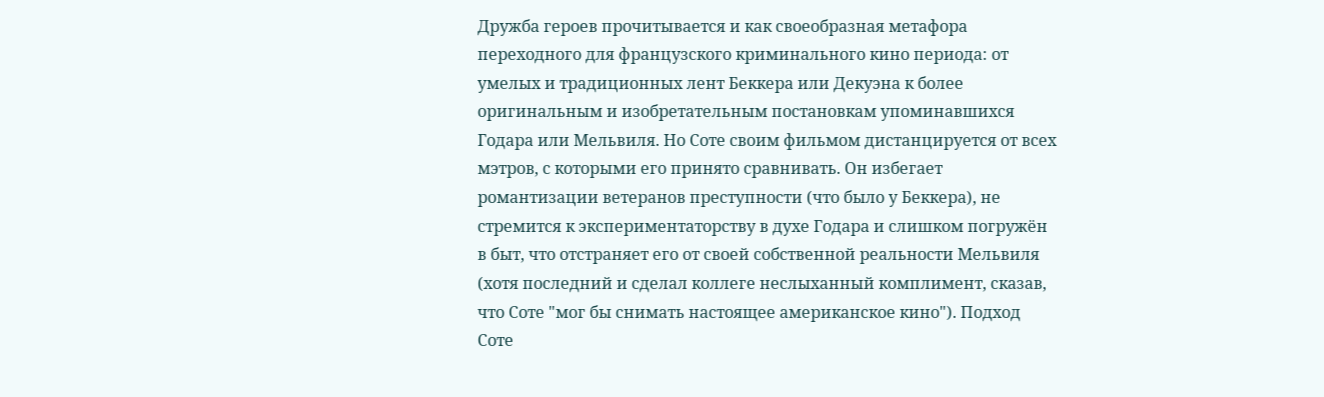Дружба героев прочитывается и как своеобразная метафора переходного для французского криминального кино периода: от умелых и традиционных лент Беккера или Декуэна к более оригинальным и изобретательным постановкам упоминавшихся Годара или Мельвиля. Но Соте своим фильмом дистанцируется от всех мэтров, с которыми его принято сравнивать. Он избегает романтизации ветеранов преступности (что было у Беккера), не стремится к экспериментаторству в духе Годара и слишком погружён в быт, что отстраняет его от своей собственной реальности Мельвиля (хотя последний и сделал коллеге неслыханный комплимент, сказав, что Соте "мог бы снимать настоящее американское кино"). Подход Соте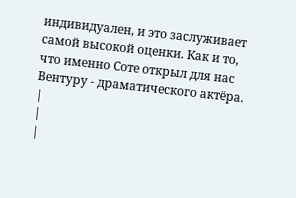индивидуален, и это заслуживает самой высокой оценки. Как и то, что именно Соте открыл для нас Вентуру - драматического актёра.
|
|
|